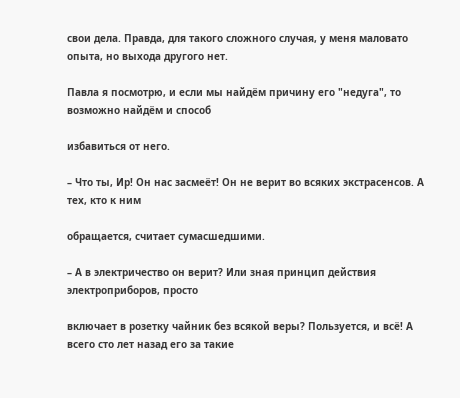свои дела. Правда, для такого сложного случая, у меня маловато опыта, но выхода другого нет.

Павла я посмотрю, и если мы найдём причину его "недуга", то возможно найдём и способ

избавиться от него.

– Что ты, Ир! Он нас засмеёт! Он не верит во всяких экстрасенсов. А тех, кто к ним

обращается, считает сумасшедшими.

– А в электричество он верит? Или зная принцип действия электроприборов, просто

включает в розетку чайник без всякой веры? Пользуется, и всё! А всего сто лет назад его за такие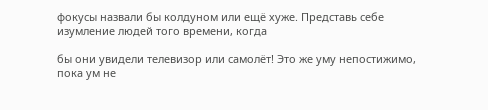фокусы назвали бы колдуном или ещё хуже. Представь себе изумление людей того времени, когда

бы они увидели телевизор или самолёт! Это же уму непостижимо, пока ум не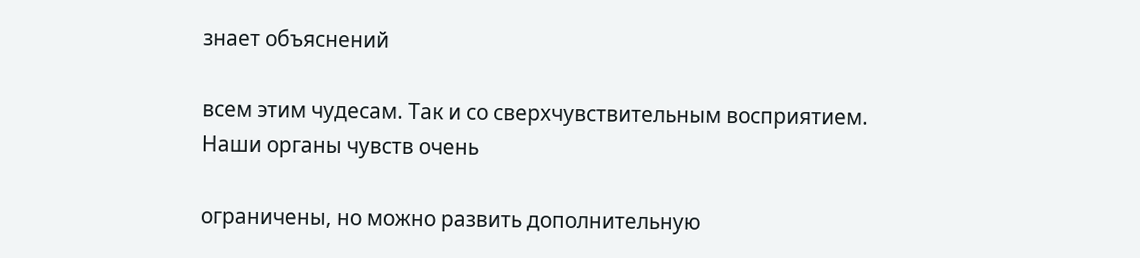знает объяснений

всем этим чудесам. Так и со сверхчувствительным восприятием. Наши органы чувств очень

ограничены, но можно развить дополнительную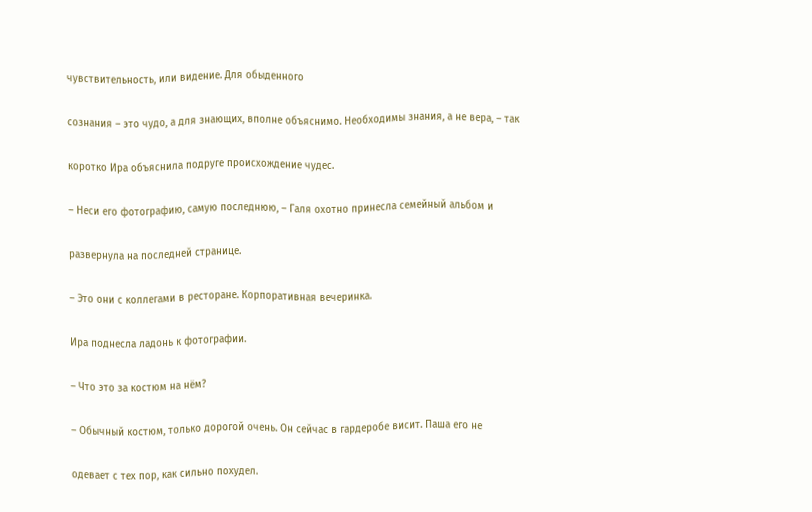чувствительность, или видение. Для обыденного

сознания – это чудо, а для знающих, вполне объяснимо. Необходимы знания, а не вера, – так

коротко Ира объяснила подруге происхождение чудес.

– Неси его фотографию, самую последнюю, – Галя охотно принесла семейный альбом и

развернула на последней странице.

– Это они с коллегами в ресторане. Корпоративная вечеринка.

Ира поднесла ладонь к фотографии.

– Что это за костюм на нём?

– Обычный костюм, только дорогой очень. Он сейчас в гардеробе висит. Паша его не

одевает с тех пор, как сильно похудел.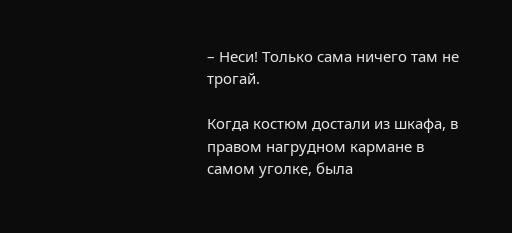– Неси! Только сама ничего там не трогай.

Когда костюм достали из шкафа, в правом нагрудном кармане в самом уголке, была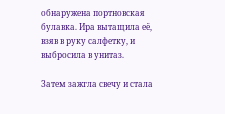обнаружена портновская булавка. Ира вытащила её, взяв в руку салфетку, и выбросила в унитаз.

Затем зажгла свечу и стала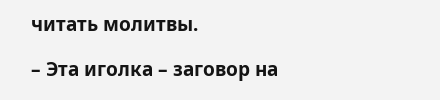читать молитвы.

– Эта иголка – заговор на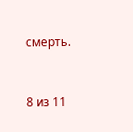смерть.



8 из 11